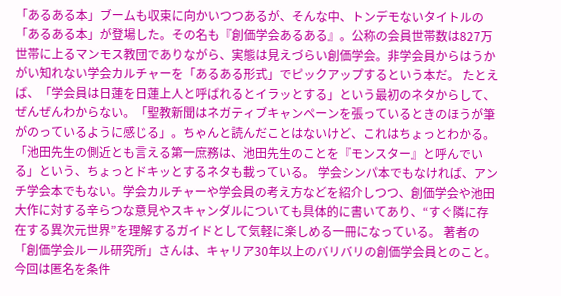「あるある本」ブームも収束に向かいつつあるが、そんな中、トンデモないタイトルの「あるある本」が登場した。その名も『創価学会あるある』。公称の会員世帯数は827万世帯に上るマンモス教団でありながら、実態は見えづらい創価学会。非学会員からはうかがい知れない学会カルチャーを「あるある形式」でピックアップするという本だ。 たとえば、「学会員は日蓮を日蓮上人と呼ばれるとイラッとする」という最初のネタからして、ぜんぜんわからない。「聖教新聞はネガティブキャンペーンを張っているときのほうが筆がのっているように感じる」。ちゃんと読んだことはないけど、これはちょっとわかる。「池田先生の側近とも言える第一庶務は、池田先生のことを『モンスター』と呼んでいる」という、ちょっとドキッとするネタも載っている。 学会シンパ本でもなければ、アンチ学会本でもない。学会カルチャーや学会員の考え方などを紹介しつつ、創価学会や池田大作に対する辛らつな意見やスキャンダルについても具体的に書いてあり、“すぐ隣に存在する異次元世界”を理解するガイドとして気軽に楽しめる一冊になっている。 著者の「創価学会ルール研究所」さんは、キャリア30年以上のバリバリの創価学会員とのこと。今回は匿名を条件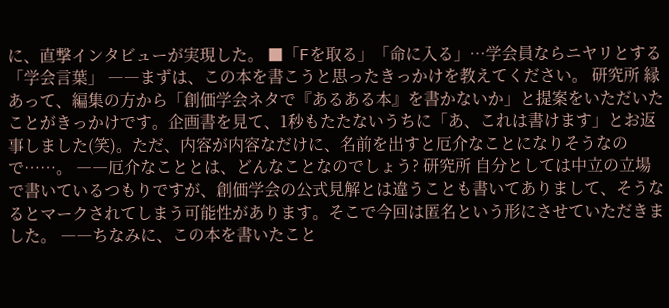に、直撃インタビューが実現した。 ■「Fを取る」「命に入る」…学会員ならニヤリとする「学会言葉」 ――まずは、この本を書こうと思ったきっかけを教えてください。 研究所 縁あって、編集の方から「創価学会ネタで『あるある本』を書かないか」と提案をいただいたことがきっかけです。企画書を見て、1秒もたたないうちに「あ、これは書けます」とお返事しました(笑)。ただ、内容が内容なだけに、名前を出すと厄介なことになりそうなので……。 ――厄介なこととは、どんなことなのでしょう? 研究所 自分としては中立の立場で書いているつもりですが、創価学会の公式見解とは違うことも書いてありまして、そうなるとマークされてしまう可能性があります。そこで今回は匿名という形にさせていただきました。 ――ちなみに、この本を書いたこと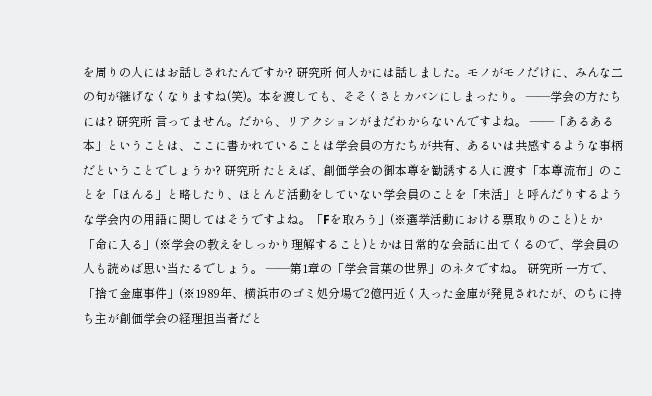を周りの人にはお話しされたんですか? 研究所 何人かには話しました。モノがモノだけに、みんな二の句が継げなくなりますね(笑)。本を渡しても、そそくさとカバンにしまったり。 ――学会の方たちには? 研究所 言ってません。だから、リアクションがまだわからないんですよね。 ――「あるある本」ということは、ここに書かれていることは学会員の方たちが共有、あるいは共感するような事柄だということでしょうか? 研究所 たとえば、創価学会の御本尊を勧誘する人に渡す「本尊流布」のことを「ほんる」と略したり、ほとんど活動をしていない学会員のことを「未活」と呼んだりするような学会内の用語に関してはそうですよね。「Fを取ろう」(※選挙活動における票取りのこと)とか「命に入る」(※学会の教えをしっかり理解すること)とかは日常的な会話に出てくるので、学会員の人も読めば思い当たるでしょう。 ――第1章の「学会言葉の世界」のネタですね。 研究所 一方で、「捨て金庫事件」(※1989年、横浜市のゴミ処分場で2億円近く入った金庫が発見されたが、のちに持ち主が創価学会の経理担当者だと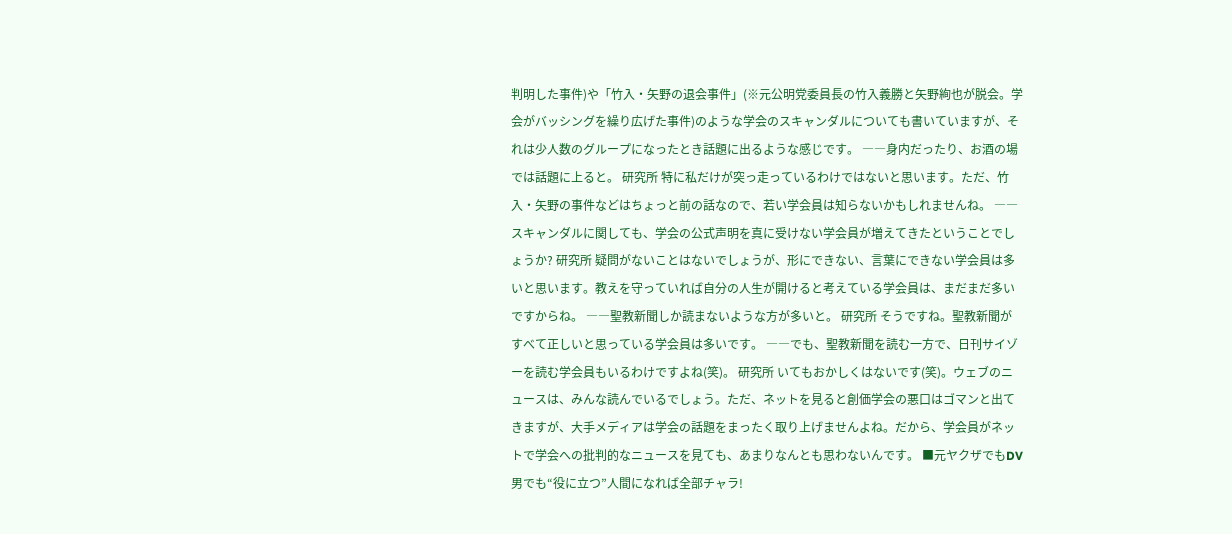判明した事件)や「竹入・矢野の退会事件」(※元公明党委員長の竹入義勝と矢野絢也が脱会。学会がバッシングを繰り広げた事件)のような学会のスキャンダルについても書いていますが、それは少人数のグループになったとき話題に出るような感じです。 ――身内だったり、お酒の場では話題に上ると。 研究所 特に私だけが突っ走っているわけではないと思います。ただ、竹入・矢野の事件などはちょっと前の話なので、若い学会員は知らないかもしれませんね。 ――スキャンダルに関しても、学会の公式声明を真に受けない学会員が増えてきたということでしょうか? 研究所 疑問がないことはないでしょうが、形にできない、言葉にできない学会員は多いと思います。教えを守っていれば自分の人生が開けると考えている学会員は、まだまだ多いですからね。 ――聖教新聞しか読まないような方が多いと。 研究所 そうですね。聖教新聞がすべて正しいと思っている学会員は多いです。 ――でも、聖教新聞を読む一方で、日刊サイゾーを読む学会員もいるわけですよね(笑)。 研究所 いてもおかしくはないです(笑)。ウェブのニュースは、みんな読んでいるでしょう。ただ、ネットを見ると創価学会の悪口はゴマンと出てきますが、大手メディアは学会の話題をまったく取り上げませんよね。だから、学会員がネットで学会への批判的なニュースを見ても、あまりなんとも思わないんです。 ■元ヤクザでもDV男でも“役に立つ”人間になれば全部チャラ!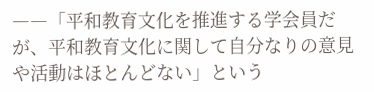――「平和教育文化を推進する学会員だが、平和教育文化に関して自分なりの意見や活動はほとんどない」という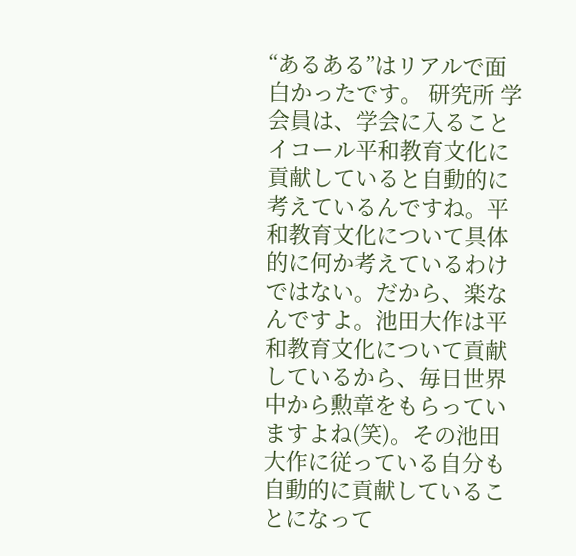“あるある”はリアルで面白かったです。 研究所 学会員は、学会に入ることイコール平和教育文化に貢献していると自動的に考えているんですね。平和教育文化について具体的に何か考えているわけではない。だから、楽なんですよ。池田大作は平和教育文化について貢献しているから、毎日世界中から勲章をもらっていますよね(笑)。その池田大作に従っている自分も自動的に貢献していることになって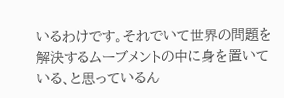いるわけです。それでいて世界の問題を解決するムーブメントの中に身を置いている、と思っているん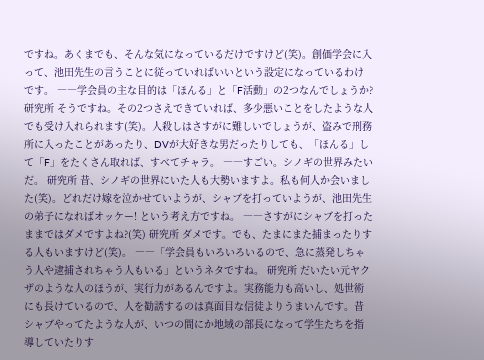ですね。あくまでも、そんな気になっているだけですけど(笑)。創価学会に入って、池田先生の言うことに従っていればいいという設定になっているわけです。 ――学会員の主な目的は「ほんる」と「F活動」の2つなんでしょうか? 研究所 そうですね。その2つさえできていれば、多少悪いことをしたような人でも受け入れられます(笑)。人殺しはさすがに難しいでしょうが、盗みで刑務所に入ったことがあったり、DVが大好きな男だったりしても、「ほんる」して「F」をたくさん取れば、すべてチャラ。 ――すごい。シノギの世界みたいだ。 研究所 昔、シノギの世界にいた人も大勢いますよ。私も何人か会いました(笑)。どれだけ嫁を泣かせていようが、シャブを打っていようが、池田先生の弟子になればオッケー! という考え方ですね。 ――さすがにシャブを打ったままではダメですよね?(笑) 研究所 ダメです。でも、たまにまた捕まったりする人もいますけど(笑)。 ――「学会員もいろいろいるので、急に蒸発しちゃう人や逮捕されちゃう人もいる」というネタですね。 研究所 だいたい元ヤクザのような人のほうが、実行力があるんですよ。実務能力も高いし、処世術にも長けているので、人を勧誘するのは真面目な信徒よりうまいんです。昔シャブやってたような人が、いつの間にか地域の部長になって学生たちを指導していたりす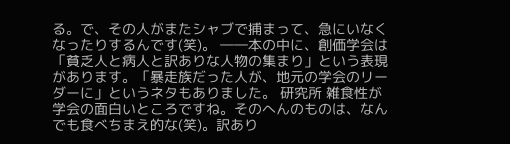る。で、その人がまたシャブで捕まって、急にいなくなったりするんです(笑)。 ――本の中に、創価学会は「貧乏人と病人と訳ありな人物の集まり」という表現があります。「暴走族だった人が、地元の学会のリーダーに」というネタもありました。 研究所 雑食性が学会の面白いところですね。そのへんのものは、なんでも食べちまえ的な(笑)。訳あり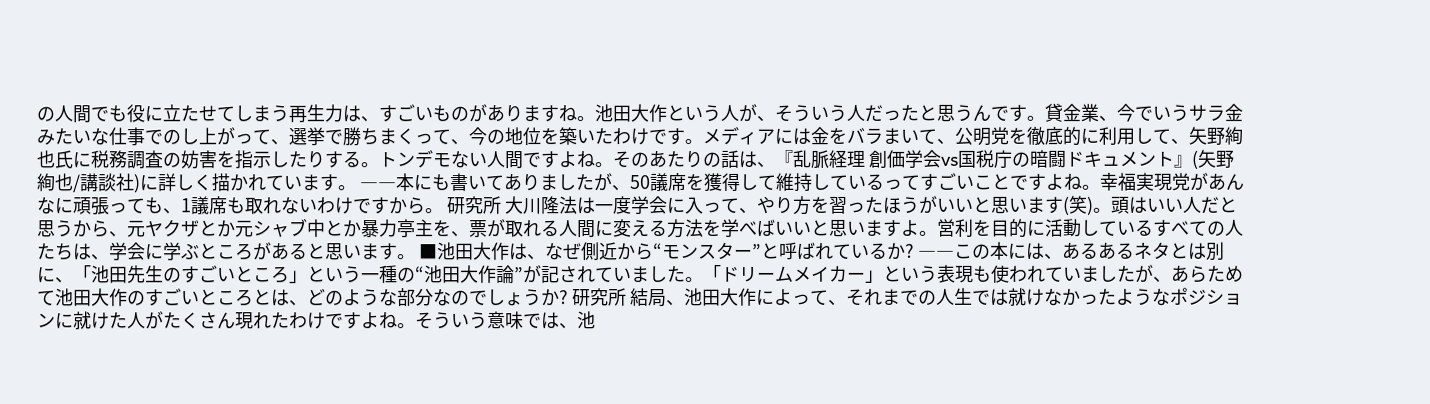の人間でも役に立たせてしまう再生力は、すごいものがありますね。池田大作という人が、そういう人だったと思うんです。貸金業、今でいうサラ金みたいな仕事でのし上がって、選挙で勝ちまくって、今の地位を築いたわけです。メディアには金をバラまいて、公明党を徹底的に利用して、矢野絢也氏に税務調査の妨害を指示したりする。トンデモない人間ですよね。そのあたりの話は、『乱脈経理 創価学会vs国税庁の暗闘ドキュメント』(矢野絢也/講談社)に詳しく描かれています。 ――本にも書いてありましたが、50議席を獲得して維持しているってすごいことですよね。幸福実現党があんなに頑張っても、1議席も取れないわけですから。 研究所 大川隆法は一度学会に入って、やり方を習ったほうがいいと思います(笑)。頭はいい人だと思うから、元ヤクザとか元シャブ中とか暴力亭主を、票が取れる人間に変える方法を学べばいいと思いますよ。営利を目的に活動しているすべての人たちは、学会に学ぶところがあると思います。 ■池田大作は、なぜ側近から“モンスター”と呼ばれているか? ――この本には、あるあるネタとは別に、「池田先生のすごいところ」という一種の“池田大作論”が記されていました。「ドリームメイカー」という表現も使われていましたが、あらためて池田大作のすごいところとは、どのような部分なのでしょうか? 研究所 結局、池田大作によって、それまでの人生では就けなかったようなポジションに就けた人がたくさん現れたわけですよね。そういう意味では、池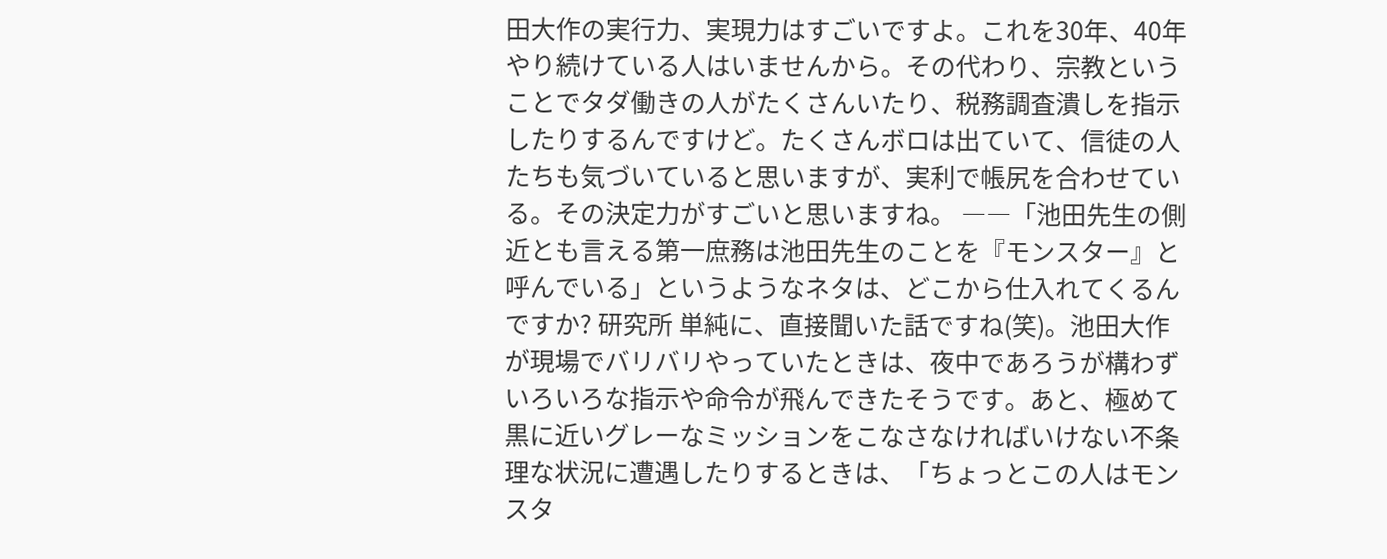田大作の実行力、実現力はすごいですよ。これを30年、40年やり続けている人はいませんから。その代わり、宗教ということでタダ働きの人がたくさんいたり、税務調査潰しを指示したりするんですけど。たくさんボロは出ていて、信徒の人たちも気づいていると思いますが、実利で帳尻を合わせている。その決定力がすごいと思いますね。 ――「池田先生の側近とも言える第一庶務は池田先生のことを『モンスター』と呼んでいる」というようなネタは、どこから仕入れてくるんですか? 研究所 単純に、直接聞いた話ですね(笑)。池田大作が現場でバリバリやっていたときは、夜中であろうが構わずいろいろな指示や命令が飛んできたそうです。あと、極めて黒に近いグレーなミッションをこなさなければいけない不条理な状況に遭遇したりするときは、「ちょっとこの人はモンスタ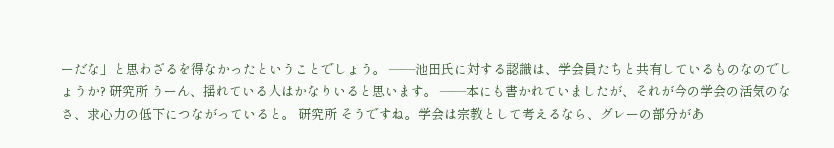ーだな」と思わざるを得なかったということでしょう。 ――池田氏に対する認識は、学会員たちと共有しているものなのでしょうか? 研究所 うーん、揺れている人はかなりいると思います。 ――本にも書かれていましたが、それが今の学会の活気のなさ、求心力の低下につながっていると。 研究所 そうですね。学会は宗教として考えるなら、グレーの部分があ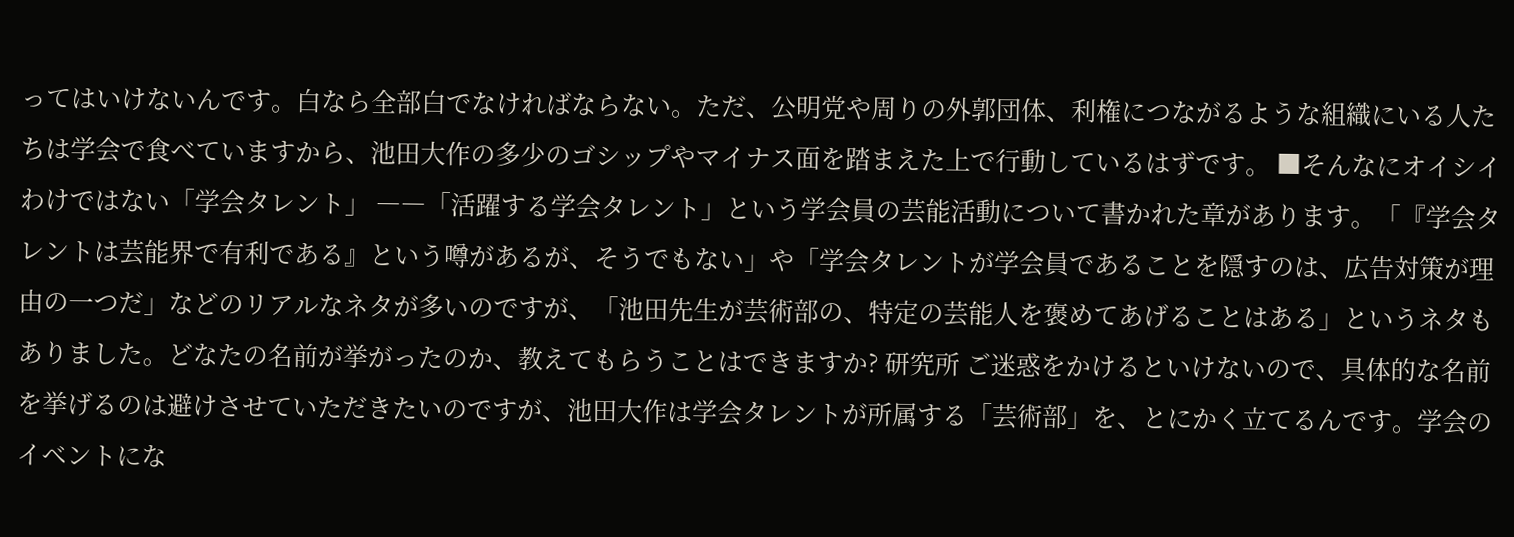ってはいけないんです。白なら全部白でなければならない。ただ、公明党や周りの外郭団体、利権につながるような組織にいる人たちは学会で食べていますから、池田大作の多少のゴシップやマイナス面を踏まえた上で行動しているはずです。 ■そんなにオイシイわけではない「学会タレント」 ――「活躍する学会タレント」という学会員の芸能活動について書かれた章があります。「『学会タレントは芸能界で有利である』という噂があるが、そうでもない」や「学会タレントが学会員であることを隠すのは、広告対策が理由の一つだ」などのリアルなネタが多いのですが、「池田先生が芸術部の、特定の芸能人を褒めてあげることはある」というネタもありました。どなたの名前が挙がったのか、教えてもらうことはできますか? 研究所 ご迷惑をかけるといけないので、具体的な名前を挙げるのは避けさせていただきたいのですが、池田大作は学会タレントが所属する「芸術部」を、とにかく立てるんです。学会のイベントにな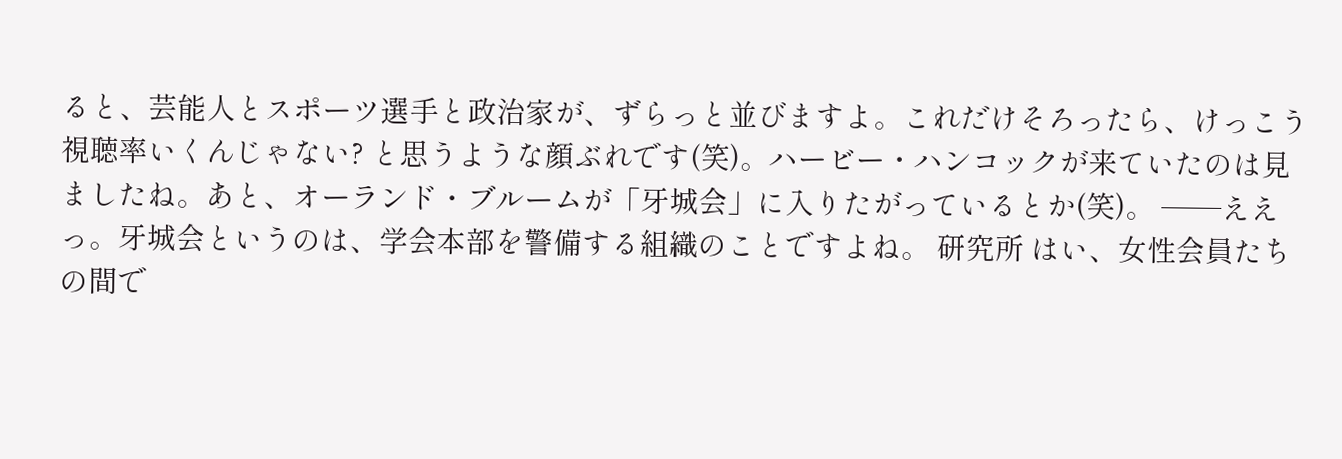ると、芸能人とスポーツ選手と政治家が、ずらっと並びますよ。これだけそろったら、けっこう視聴率いくんじゃない? と思うような顔ぶれです(笑)。ハービー・ハンコックが来ていたのは見ましたね。あと、オーランド・ブルームが「牙城会」に入りたがっているとか(笑)。 ――ええっ。牙城会というのは、学会本部を警備する組織のことですよね。 研究所 はい、女性会員たちの間で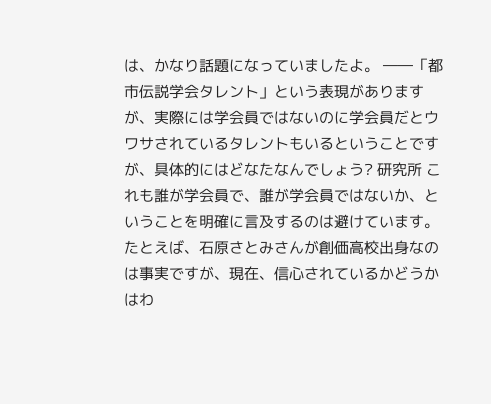は、かなり話題になっていましたよ。 ――「都市伝説学会タレント」という表現がありますが、実際には学会員ではないのに学会員だとウワサされているタレントもいるということですが、具体的にはどなたなんでしょう? 研究所 これも誰が学会員で、誰が学会員ではないか、ということを明確に言及するのは避けています。たとえば、石原さとみさんが創価高校出身なのは事実ですが、現在、信心されているかどうかはわ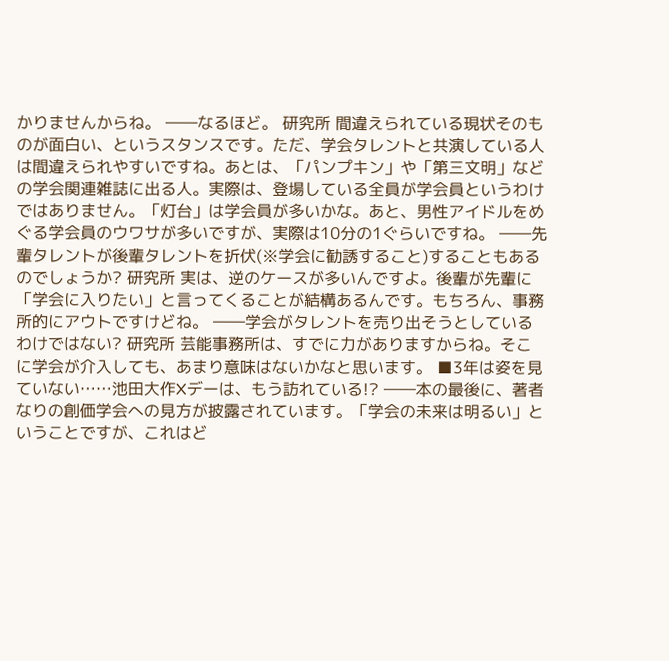かりませんからね。 ――なるほど。 研究所 間違えられている現状そのものが面白い、というスタンスです。ただ、学会タレントと共演している人は間違えられやすいですね。あとは、「パンプキン」や「第三文明」などの学会関連雑誌に出る人。実際は、登場している全員が学会員というわけではありません。「灯台」は学会員が多いかな。あと、男性アイドルをめぐる学会員のウワサが多いですが、実際は10分の1ぐらいですね。 ――先輩タレントが後輩タレントを折伏(※学会に勧誘すること)することもあるのでしょうか? 研究所 実は、逆のケースが多いんですよ。後輩が先輩に「学会に入りたい」と言ってくることが結構あるんです。もちろん、事務所的にアウトですけどね。 ――学会がタレントを売り出そうとしているわけではない? 研究所 芸能事務所は、すでに力がありますからね。そこに学会が介入しても、あまり意味はないかなと思います。 ■3年は姿を見ていない……池田大作Xデーは、もう訪れている!? ――本の最後に、著者なりの創価学会への見方が披露されています。「学会の未来は明るい」ということですが、これはど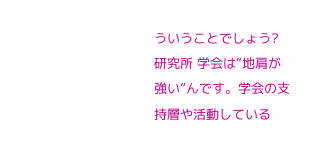ういうことでしょう? 研究所 学会は“地肩が強い”んです。学会の支持層や活動している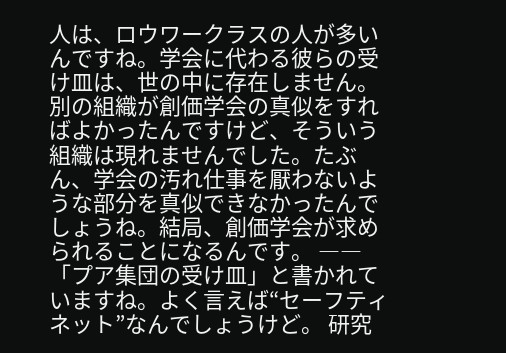人は、ロウワークラスの人が多いんですね。学会に代わる彼らの受け皿は、世の中に存在しません。別の組織が創価学会の真似をすればよかったんですけど、そういう組織は現れませんでした。たぶん、学会の汚れ仕事を厭わないような部分を真似できなかったんでしょうね。結局、創価学会が求められることになるんです。 ――「プア集団の受け皿」と書かれていますね。よく言えば“セーフティネット”なんでしょうけど。 研究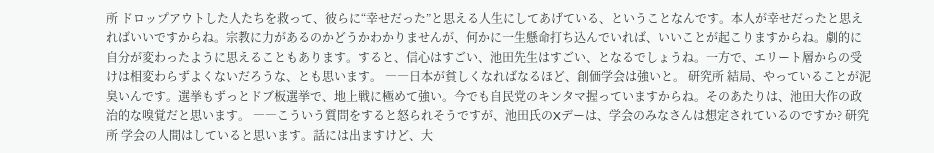所 ドロップアウトした人たちを救って、彼らに“幸せだった”と思える人生にしてあげている、ということなんです。本人が幸せだったと思えればいいですからね。宗教に力があるのかどうかわかりませんが、何かに一生懸命打ち込んでいれば、いいことが起こりますからね。劇的に自分が変わったように思えることもあります。すると、信心はすごい、池田先生はすごい、となるでしょうね。一方で、エリート層からの受けは相変わらずよくないだろうな、とも思います。 ――日本が貧しくなればなるほど、創価学会は強いと。 研究所 結局、やっていることが泥臭いんです。選挙もずっとドブ板選挙で、地上戦に極めて強い。今でも自民党のキンタマ握っていますからね。そのあたりは、池田大作の政治的な嗅覚だと思います。 ――こういう質問をすると怒られそうですが、池田氏のXデーは、学会のみなさんは想定されているのですか? 研究所 学会の人間はしていると思います。話には出ますけど、大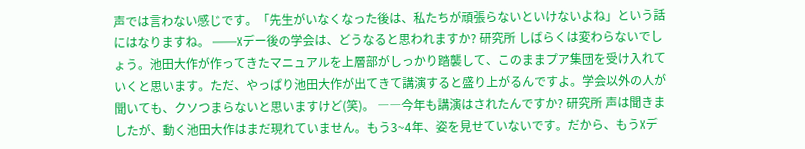声では言わない感じです。「先生がいなくなった後は、私たちが頑張らないといけないよね」という話にはなりますね。 ――Xデー後の学会は、どうなると思われますか? 研究所 しばらくは変わらないでしょう。池田大作が作ってきたマニュアルを上層部がしっかり踏襲して、このままプア集団を受け入れていくと思います。ただ、やっぱり池田大作が出てきて講演すると盛り上がるんですよ。学会以外の人が聞いても、クソつまらないと思いますけど(笑)。 ――今年も講演はされたんですか? 研究所 声は聞きましたが、動く池田大作はまだ現れていません。もう3~4年、姿を見せていないです。だから、もうXデ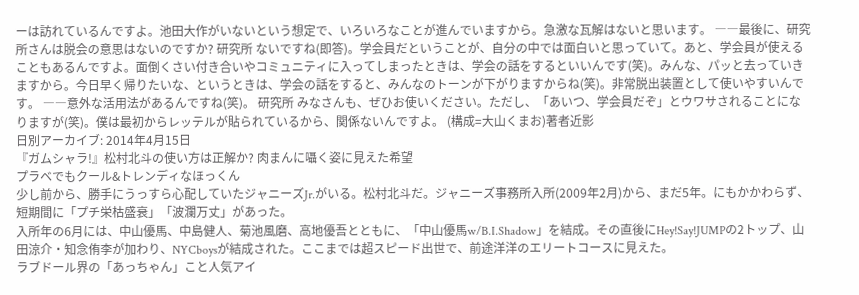ーは訪れているんですよ。池田大作がいないという想定で、いろいろなことが進んでいますから。急激な瓦解はないと思います。 ――最後に、研究所さんは脱会の意思はないのですか? 研究所 ないですね(即答)。学会員だということが、自分の中では面白いと思っていて。あと、学会員が使えることもあるんですよ。面倒くさい付き合いやコミュニティに入ってしまったときは、学会の話をするといいんです(笑)。みんな、パッと去っていきますから。今日早く帰りたいな、というときは、学会の話をすると、みんなのトーンが下がりますからね(笑)。非常脱出装置として使いやすいんです。 ――意外な活用法があるんですね(笑)。 研究所 みなさんも、ぜひお使いください。ただし、「あいつ、学会員だぞ」とウワサされることになりますが(笑)。僕は最初からレッテルが貼られているから、関係ないんですよ。 (構成=大山くまお)著者近影
日別アーカイブ: 2014年4月15日
『ガムシャラ!』松村北斗の使い方は正解か? 肉まんに囁く姿に見えた希望
プラベでもクール&トレンディなほっくん
少し前から、勝手にうっすら心配していたジャニーズJr.がいる。松村北斗だ。ジャニーズ事務所入所(2009年2月)から、まだ5年。にもかかわらず、短期間に「プチ栄枯盛衰」「波瀾万丈」があった。
入所年の6月には、中山優馬、中島健人、菊池風磨、高地優吾とともに、「中山優馬w/B.I.Shadow」を結成。その直後にHey!Say!JUMPの2トップ、山田涼介・知念侑李が加わり、NYCboysが結成された。ここまでは超スピード出世で、前途洋洋のエリートコースに見えた。
ラブドール界の「あっちゃん」こと人気アイ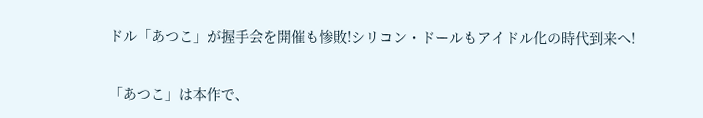ドル「あつこ」が握手会を開催も惨敗!シリコン・ドールもアイドル化の時代到来へ!

「あつこ」は本作で、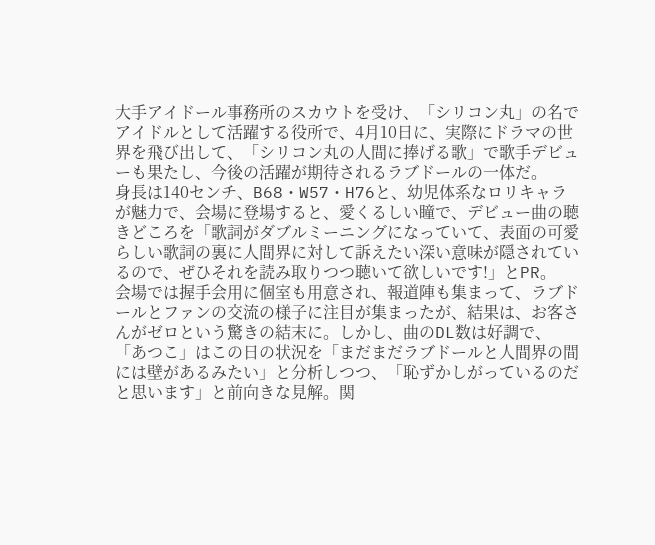大手アイドール事務所のスカウトを受け、「シリコン丸」の名でアイドルとして活躍する役所で、4月10日に、実際にドラマの世界を飛び出して、「シリコン丸の人間に捧げる歌」で歌手デビューも果たし、今後の活躍が期待されるラブドールの一体だ。
身長は140センチ、B68・W57・H76と、幼児体系なロリキャラが魅力で、会場に登場すると、愛くるしい瞳で、デビュー曲の聴きどころを「歌詞がダブルミーニングになっていて、表面の可愛らしい歌詞の裏に人間界に対して訴えたい深い意味が隠されているので、ぜひそれを読み取りつつ聴いて欲しいです!」とPR。
会場では握手会用に個室も用意され、報道陣も集まって、ラブドールとファンの交流の様子に注目が集まったが、結果は、お客さんがゼロという驚きの結末に。しかし、曲のDL数は好調で、「あつこ」はこの日の状況を「まだまだラブドールと人間界の間には壁があるみたい」と分析しつつ、「恥ずかしがっているのだと思います」と前向きな見解。関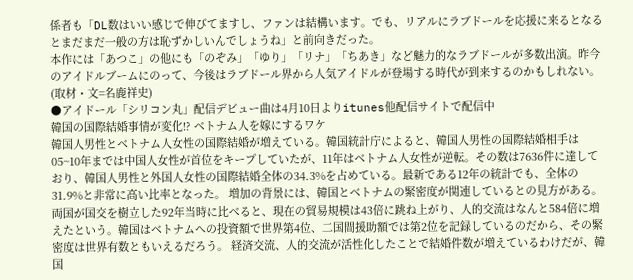係者も「DL数はいい感じで伸びてますし、ファンは結構います。でも、リアルにラブドールを応援に来るとなるとまだまだ一般の方は恥ずかしいんでしょうね」と前向きだった。
本作には「あつこ」の他にも「のぞみ」「ゆり」「リナ」「ちあき」など魅力的なラブドールが多数出演。昨今のアイドルブームにのって、今後はラブドール界から人気アイドルが登場する時代が到来するのかもしれない。
(取材・文=名鹿祥史)
●アイドール「シリコン丸」配信デビュー曲は4月10日よりitunes他配信サイトで配信中
韓国の国際結婚事情が変化!? ベトナム人を嫁にするワケ
韓国人男性とベトナム人女性の国際結婚が増えている。韓国統計庁によると、韓国人男性の国際結婚相手は05~10年までは中国人女性が首位をキープしていたが、11年はベトナム人女性が逆転。その数は7636件に達しており、韓国人男性と外国人女性の国際結婚全体の34.3%を占めている。最新である12年の統計でも、全体の31.9%と非常に高い比率となった。 増加の背景には、韓国とベトナムの緊密度が関連しているとの見方がある。両国が国交を樹立した92年当時に比べると、現在の貿易規模は43倍に跳ね上がり、人的交流はなんと584倍に増えたという。韓国はベトナムへの投資額で世界第4位、二国間援助額では第2位を記録しているのだから、その緊密度は世界有数ともいえるだろう。 経済交流、人的交流が活性化したことで結婚件数が増えているわけだが、韓国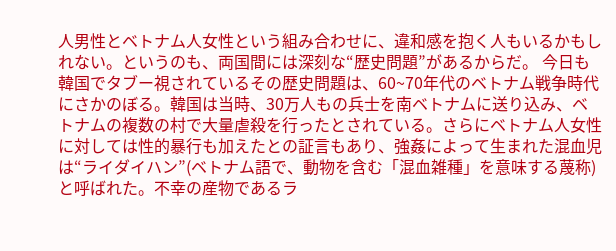人男性とベトナム人女性という組み合わせに、違和感を抱く人もいるかもしれない。というのも、両国間には深刻な“歴史問題”があるからだ。 今日も韓国でタブー視されているその歴史問題は、60~70年代のベトナム戦争時代にさかのぼる。韓国は当時、30万人もの兵士を南ベトナムに送り込み、ベトナムの複数の村で大量虐殺を行ったとされている。さらにベトナム人女性に対しては性的暴行も加えたとの証言もあり、強姦によって生まれた混血児は“ライダイハン”(ベトナム語で、動物を含む「混血雑種」を意味する蔑称)と呼ばれた。不幸の産物であるラ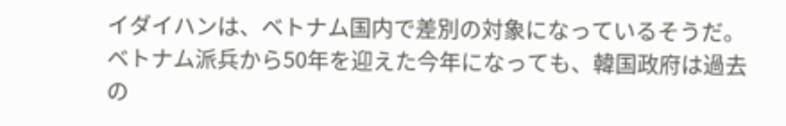イダイハンは、ベトナム国内で差別の対象になっているそうだ。ベトナム派兵から50年を迎えた今年になっても、韓国政府は過去の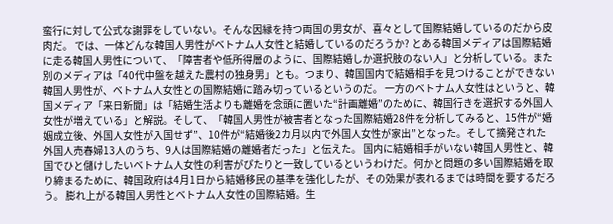蛮行に対して公式な謝罪をしていない。そんな因縁を持つ両国の男女が、喜々として国際結婚しているのだから皮肉だ。 では、一体どんな韓国人男性がベトナム人女性と結婚しているのだろうか? とある韓国メディアは国際結婚に走る韓国人男性について、「障害者や低所得層のように、国際結婚しか選択肢のない人」と分析している。また別のメディアは「40代中盤を越えた農村の独身男」とも。つまり、韓国国内で結婚相手を見つけることができない韓国人男性が、ベトナム人女性との国際結婚に踏み切っているというのだ。 一方のベトナム人女性はというと、韓国メディア「来日新聞」は「結婚生活よりも離婚を念頭に置いた“計画離婚”のために、韓国行きを選択する外国人女性が増えている」と解説。そして、「韓国人男性が被害者となった国際結婚28件を分析してみると、15件が“婚姻成立後、外国人女性が入国せず”、10件が“結婚後2カ月以内で外国人女性が家出”となった。そして摘発された外国人売春婦13人のうち、9人は国際結婚の離婚者だった」と伝えた。 国内に結婚相手がいない韓国人男性と、韓国でひと儲けしたいベトナム人女性の利害がぴたりと一致しているというわけだ。何かと問題の多い国際結婚を取り締まるために、韓国政府は4月1日から結婚移民の基準を強化したが、その効果が表れるまでは時間を要するだろう。 膨れ上がる韓国人男性とベトナム人女性の国際結婚。生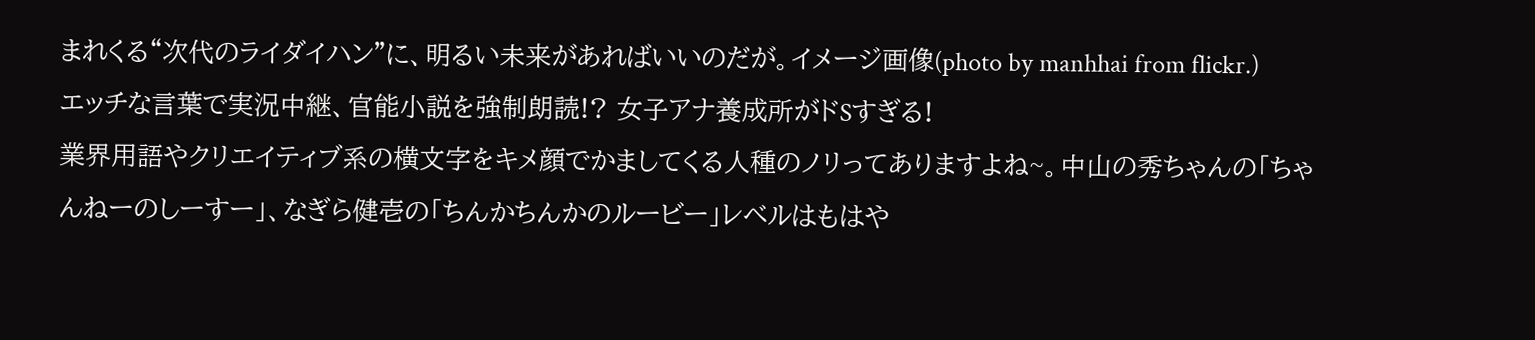まれくる“次代のライダイハン”に、明るい未来があればいいのだが。イメージ画像(photo by manhhai from flickr.)
エッチな言葉で実況中継、官能小説を強制朗読!? 女子アナ養成所がドSすぎる!
業界用語やクリエイティブ系の横文字をキメ顔でかましてくる人種のノリってありますよね~。中山の秀ちゃんの「ちゃんねーのしーすー」、なぎら健壱の「ちんかちんかのルービー」レベルはもはや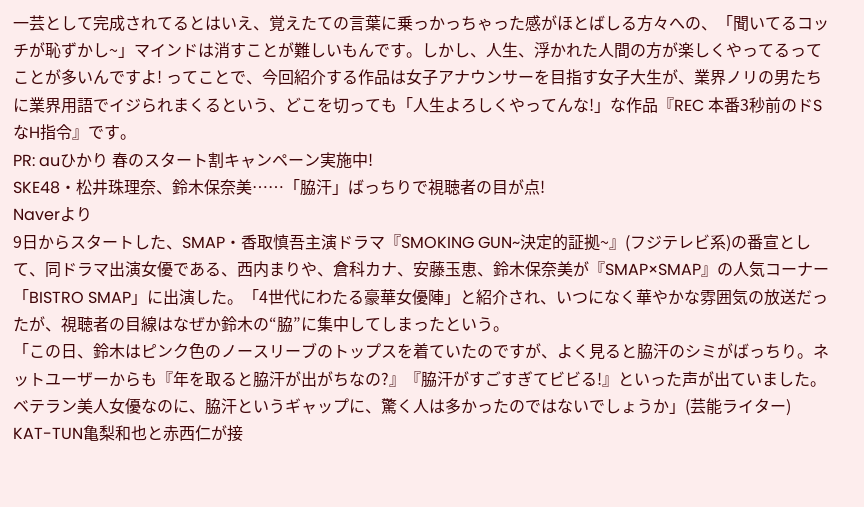一芸として完成されてるとはいえ、覚えたての言葉に乗っかっちゃった感がほとばしる方々への、「聞いてるコッチが恥ずかし~」マインドは消すことが難しいもんです。しかし、人生、浮かれた人間の方が楽しくやってるってことが多いんですよ! ってことで、今回紹介する作品は女子アナウンサーを目指す女子大生が、業界ノリの男たちに業界用語でイジられまくるという、どこを切っても「人生よろしくやってんな!」な作品『REC 本番3秒前のドSなH指令』です。
PR: auひかり 春のスタート割キャンペーン実施中!
SKE48・松井珠理奈、鈴木保奈美……「脇汗」ばっちりで視聴者の目が点!
Naverより
9日からスタートした、SMAP・香取慎吾主演ドラマ『SMOKING GUN~決定的証拠~』(フジテレビ系)の番宣として、同ドラマ出演女優である、西内まりや、倉科カナ、安藤玉恵、鈴木保奈美が『SMAP×SMAP』の人気コーナー「BISTRO SMAP」に出演した。「4世代にわたる豪華女優陣」と紹介され、いつになく華やかな雰囲気の放送だったが、視聴者の目線はなぜか鈴木の“脇”に集中してしまったという。
「この日、鈴木はピンク色のノースリーブのトップスを着ていたのですが、よく見ると脇汗のシミがばっちり。ネットユーザーからも『年を取ると脇汗が出がちなの?』『脇汗がすごすぎてビビる!』といった声が出ていました。ベテラン美人女優なのに、脇汗というギャップに、驚く人は多かったのではないでしょうか」(芸能ライター)
KAT-TUN亀梨和也と赤西仁が接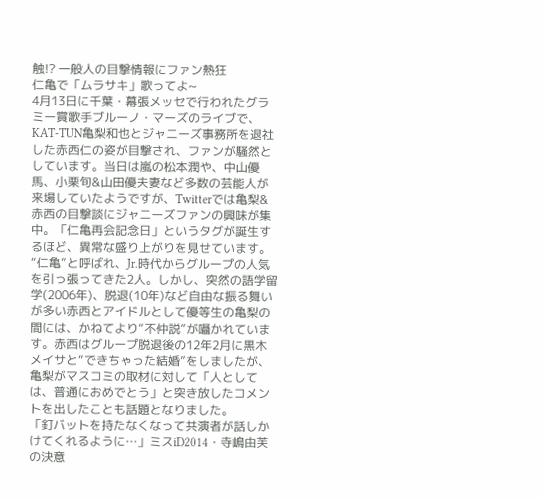触!? 一般人の目撃情報にファン熱狂
仁亀で「ムラサキ」歌ってよ~
4月13日に千葉・幕張メッセで行われたグラミー賞歌手ブルーノ・マーズのライブで、KAT-TUN亀梨和也とジャニーズ事務所を退社した赤西仁の姿が目撃され、ファンが騒然としています。当日は嵐の松本潤や、中山優馬、小栗旬&山田優夫妻など多数の芸能人が来場していたようですが、Twitterでは亀梨&赤西の目撃談にジャニーズファンの興味が集中。「仁亀再会記念日」というタグが誕生するほど、異常な盛り上がりを見せています。
“仁亀”と呼ばれ、Jr.時代からグループの人気を引っ張ってきた2人。しかし、突然の語学留学(2006年)、脱退(10年)など自由な振る舞いが多い赤西とアイドルとして優等生の亀梨の間には、かねてより“不仲説”が囁かれています。赤西はグループ脱退後の12年2月に黒木メイサと“できちゃった結婚”をしましたが、亀梨がマスコミの取材に対して「人としては、普通におめでとう」と突き放したコメントを出したことも話題となりました。
「釘バットを持たなくなって共演者が話しかけてくれるように…」ミスiD2014・寺嶋由芙の決意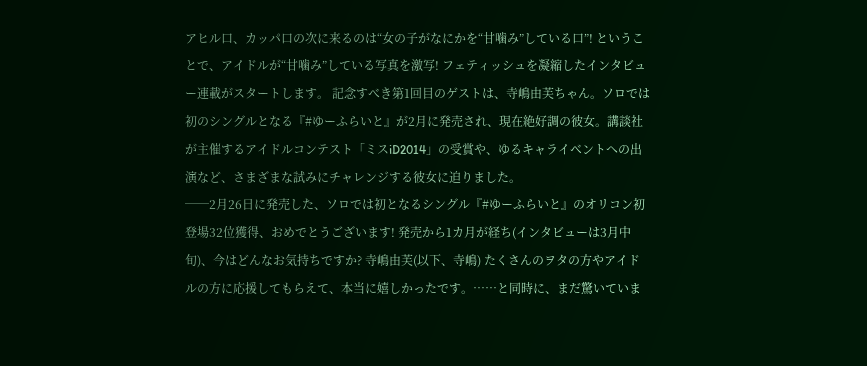アヒル口、カッパ口の次に来るのは“女の子がなにかを“甘噛み”している口”! ということで、アイドルが“甘噛み”している写真を激写! フェティッシュを凝縮したインタビュー連載がスタートします。 記念すべき第1回目のゲストは、寺嶋由芙ちゃん。ソロでは初のシングルとなる『#ゆーふらいと』が2月に発売され、現在絶好調の彼女。講談社が主催するアイドルコンテスト「ミスiD2014」の受賞や、ゆるキャライベントへの出演など、さまざまな試みにチャレンジする彼女に迫りました。
──2月26日に発売した、ソロでは初となるシングル『#ゆーふらいと』のオリコン初登場32位獲得、おめでとうございます! 発売から1カ月が経ち(インタビューは3月中旬)、今はどんなお気持ちですか? 寺嶋由芙(以下、寺嶋) たくさんのヲタの方やアイドルの方に応援してもらえて、本当に嬉しかったです。……と同時に、まだ驚いていま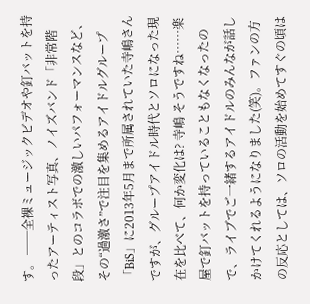す。 ──全裸ミュージックビデオや釘バットを持ったアーティスト写真、ノイズバンド「非常階段」とのコラボでの激しいパフォーマンスなど、その“過激さ”で注目を集めるアイドルグループ「BiS」に2013年5月まで所属されていた寺嶋さんですが、グループアイドル時代とソロになった現在を比べて、何か変化は? 寺嶋 そうですね……楽屋で釘バットを持っていることもなくなったので、ライブでご一緒するアイドルのみんなが話しかけてくれるようになりました(笑)。ファンの方の反応としては、ソロの活動を始めてすぐの頃は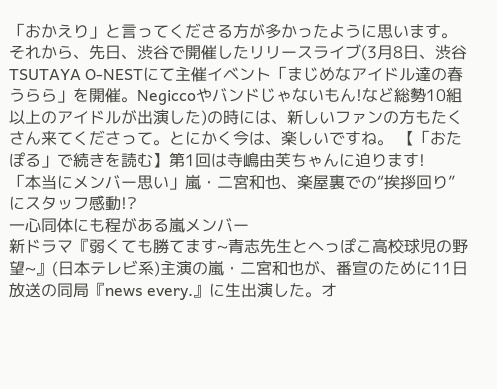「おかえり」と言ってくださる方が多かったように思います。それから、先日、渋谷で開催したリリースライブ(3月8日、渋谷TSUTAYA O-NESTにて主催イベント「まじめなアイドル達の春うらら」を開催。Negiccoやバンドじゃないもん!など総勢10組以上のアイドルが出演した)の時には、新しいファンの方もたくさん来てくださって。とにかく今は、楽しいですね。 【「おたぽる」で続きを読む】第1回は寺嶋由芙ちゃんに迫ります!
「本当にメンバー思い」嵐・二宮和也、楽屋裏での“挨拶回り”にスタッフ感動!?
一心同体にも程がある嵐メンバー
新ドラマ『弱くても勝てます~青志先生とへっぽこ高校球児の野望~』(日本テレビ系)主演の嵐・二宮和也が、番宣のために11日放送の同局『news every.』に生出演した。オ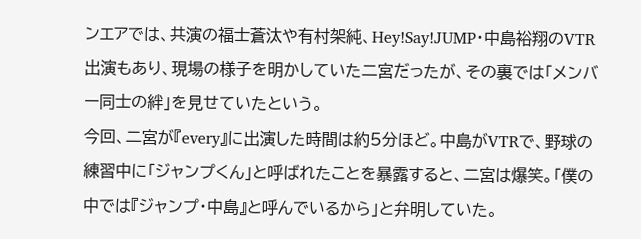ンエアでは、共演の福士蒼汰や有村架純、Hey!Say!JUMP・中島裕翔のVTR出演もあり、現場の様子を明かしていた二宮だったが、その裏では「メンバー同士の絆」を見せていたという。
今回、二宮が『every』に出演した時間は約5分ほど。中島がVTRで、野球の練習中に「ジャンプくん」と呼ばれたことを暴露すると、二宮は爆笑。「僕の中では『ジャンプ・中島』と呼んでいるから」と弁明していた。